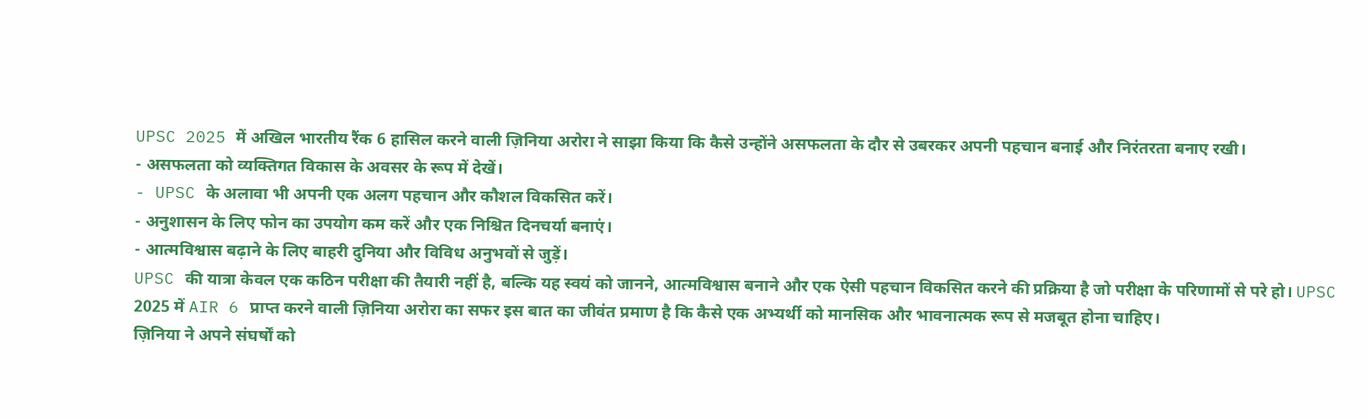UPSC 2025 में अखिल भारतीय रैंक 6 हासिल करने वाली ज़िनिया अरोरा ने साझा किया कि कैसे उन्होंने असफलता के दौर से उबरकर अपनी पहचान बनाई और निरंतरता बनाए रखी।
- असफलता को व्यक्तिगत विकास के अवसर के रूप में देखें।
- UPSC के अलावा भी अपनी एक अलग पहचान और कौशल विकसित करें।
- अनुशासन के लिए फोन का उपयोग कम करें और एक निश्चित दिनचर्या बनाएं।
- आत्मविश्वास बढ़ाने के लिए बाहरी दुनिया और विविध अनुभवों से जुड़ें।
UPSC की यात्रा केवल एक कठिन परीक्षा की तैयारी नहीं है, बल्कि यह स्वयं को जानने, आत्मविश्वास बनाने और एक ऐसी पहचान विकसित करने की प्रक्रिया है जो परीक्षा के परिणामों से परे हो। UPSC 2025 में AIR 6 प्राप्त करने वाली ज़िनिया अरोरा का सफर इस बात का जीवंत प्रमाण है कि कैसे एक अभ्यर्थी को मानसिक और भावनात्मक रूप से मजबूत होना चाहिए।
ज़िनिया ने अपने संघर्षों को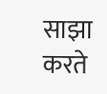साझा करते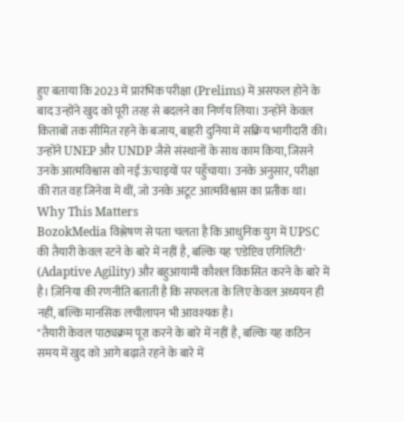हुए बताया कि 2023 में प्रारंभिक परीक्षा (Prelims) में असफल होने के बाद उन्होंने खुद को पूरी तरह से बदलने का निर्णय लिया। उन्होंने केवल किताबों तक सीमित रहने के बजाय, बाहरी दुनिया में सक्रिय भागीदारी की। उन्होंने UNEP और UNDP जैसे संस्थानों के साथ काम किया, जिसने उनके आत्मविश्वास को नई ऊंचाइयों पर पहुँचाया। उनके अनुसार, परीक्षा की रात वह जिनेवा में थीं, जो उनके अटूट आत्मविश्वास का प्रतीक था।
Why This Matters
BozokMedia विश्लेषण से पता चलता है कि आधुनिक युग में UPSC की तैयारी केवल रटने के बारे में नहीं है, बल्कि यह 'एडेप्टिव एगिलिटी' (Adaptive Agility) और बहुआयामी कौशल विकसित करने के बारे में है। ज़िनिया की रणनीति बताती है कि सफलता के लिए केवल अध्ययन ही नहीं, बल्कि मानसिक लचीलापन भी आवश्यक है।
"तैयारी केवल पाठ्यक्रम पूरा करने के बारे में नहीं है, बल्कि यह कठिन समय में खुद को आगे बढ़ाते रहने के बारे में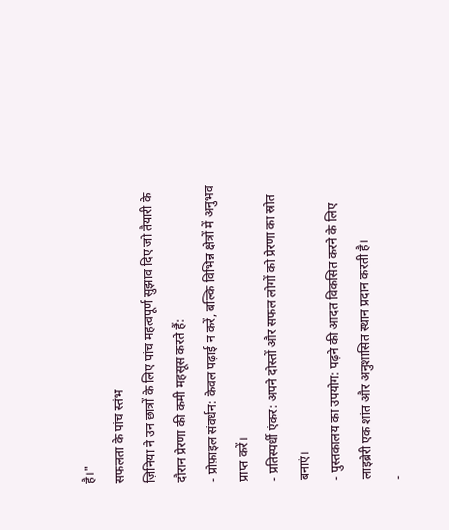है।"
सफलता के पांच स्तंभ
ज़िनिया ने उन छात्रों के लिए पांच महत्वपूर्ण सुझाव दिए जो तैयारी के दौरान प्रेरणा की कमी महसूस करते हैं:
- प्रोफ़ाइल संवर्धन: केवल पढ़ाई न करें, बल्कि विभिन्न क्षेत्रों में अनुभव प्राप्त करें।
- प्रतिस्पर्धी एंकर: अपने दोस्तों और सफल लोगों को प्रेरणा का स्रोत बनाएं।
- पुस्तकालय का उपयोग: पढ़ने की आदत विकसित करने के लिए लाइब्रेरी एक शांत और अनुशासित स्थान प्रदान करती है।
-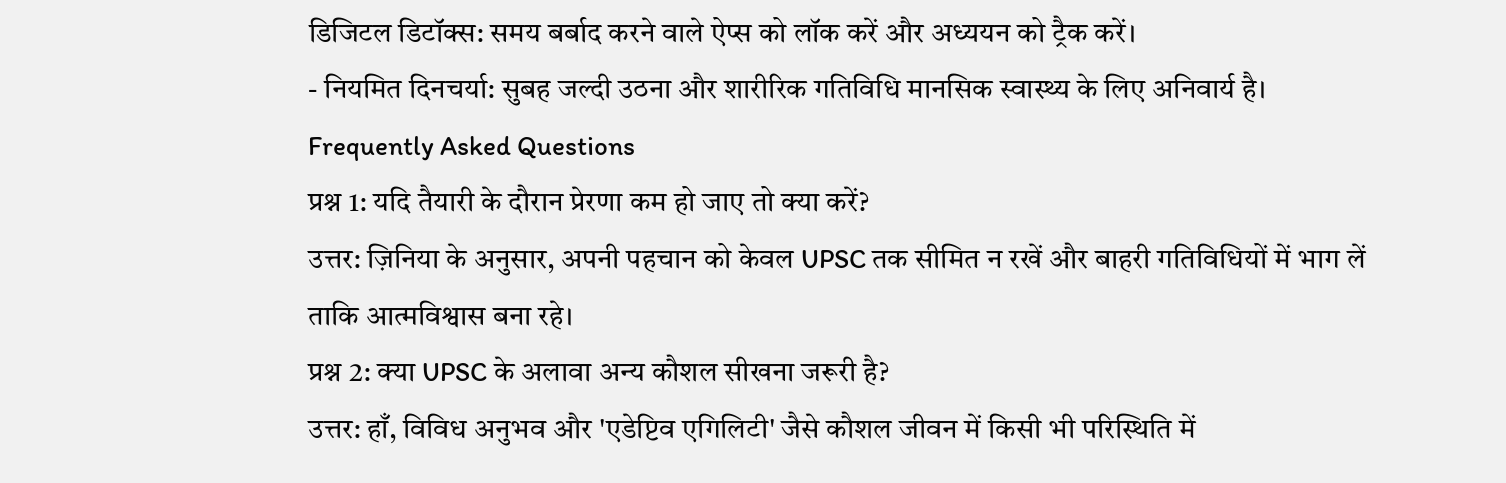डिजिटल डिटॉक्स: समय बर्बाद करने वाले ऐप्स को लॉक करें और अध्ययन को ट्रैक करें।
- नियमित दिनचर्या: सुबह जल्दी उठना और शारीरिक गतिविधि मानसिक स्वास्थ्य के लिए अनिवार्य है।
Frequently Asked Questions
प्रश्न 1: यदि तैयारी के दौरान प्रेरणा कम हो जाए तो क्या करें?
उत्तर: ज़िनिया के अनुसार, अपनी पहचान को केवल UPSC तक सीमित न रखें और बाहरी गतिविधियों में भाग लें ताकि आत्मविश्वास बना रहे।
प्रश्न 2: क्या UPSC के अलावा अन्य कौशल सीखना जरूरी है?
उत्तर: हाँ, विविध अनुभव और 'एडेप्टिव एगिलिटी' जैसे कौशल जीवन में किसी भी परिस्थिति में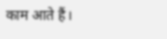काम आते हैं।